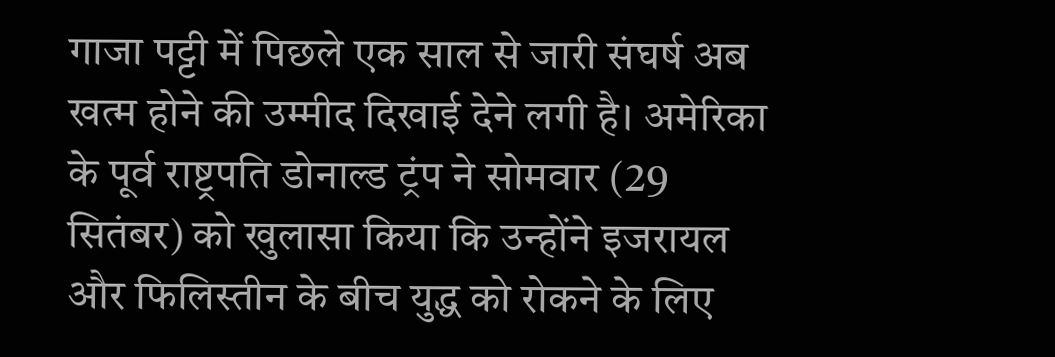गाजा पट्टी में पिछले एक साल से जारी संघर्ष अब खत्म होने की उम्मीद दिखाई देने लगी है। अमेरिका के पूर्व राष्ट्रपति डोनाल्ड ट्रंप ने सोमवार (29 सितंबर) को खुलासा किया कि उन्होंने इजरायल और फिलिस्तीन के बीच युद्ध को रोकने के लिए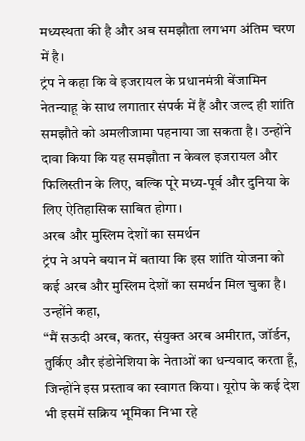मध्यस्थता की है और अब समझौता लगभग अंतिम चरण में है।
ट्रंप ने कहा कि वे इजरायल के प्रधानमंत्री बेंजामिन नेतन्याहू के साथ लगातार संपर्क में हैं और जल्द ही शांति समझौते को अमलीजामा पहनाया जा सकता है। उन्होंने दावा किया कि यह समझौता न केवल इजरायल और फिलिस्तीन के लिए, बल्कि पूरे मध्य-पूर्व और दुनिया के लिए ऐतिहासिक साबित होगा।
अरब और मुस्लिम देशों का समर्थन
ट्रंप ने अपने बयान में बताया कि इस शांति योजना को कई अरब और मुस्लिम देशों का समर्थन मिल चुका है। उन्होंने कहा,
“मैं सऊदी अरब, कतर, संयुक्त अरब अमीरात, जॉर्डन, तुर्किए और इंडोनेशिया के नेताओं का धन्यवाद करता हूँ, जिन्होंने इस प्रस्ताव का स्वागत किया। यूरोप के कई देश भी इसमें सक्रिय भूमिका निभा रहे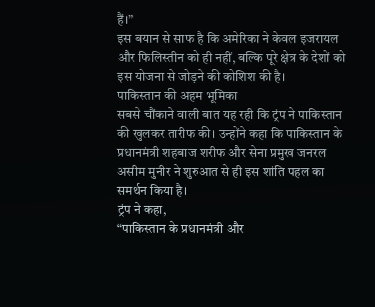हैं।”
इस बयान से साफ है कि अमेरिका ने केवल इजरायल और फिलिस्तीन को ही नहीं, बल्कि पूरे क्षेत्र के देशों को इस योजना से जोड़ने की कोशिश की है।
पाकिस्तान की अहम भूमिका
सबसे चौंकाने वाली बात यह रही कि ट्रंप ने पाकिस्तान की खुलकर तारीफ की। उन्होंने कहा कि पाकिस्तान के प्रधानमंत्री शहबाज शरीफ और सेना प्रमुख जनरल असीम मुनीर ने शुरुआत से ही इस शांति पहल का समर्थन किया है।
ट्रंप ने कहा,
“पाकिस्तान के प्रधानमंत्री और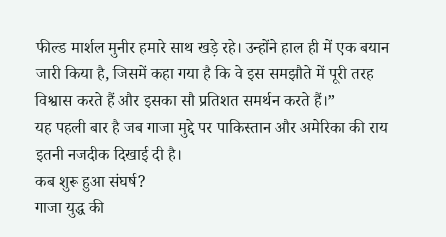फील्ड मार्शल मुनीर हमारे साथ खड़े रहे। उन्होंने हाल ही में एक बयान जारी किया है, जिसमें कहा गया है कि वे इस समझौते में पूरी तरह विश्वास करते हैं और इसका सौ प्रतिशत समर्थन करते हैं।”
यह पहली बार है जब गाजा मुद्दे पर पाकिस्तान और अमेरिका की राय इतनी नजदीक दिखाई दी है।
कब शुरू हुआ संघर्ष?
गाजा युद्ध की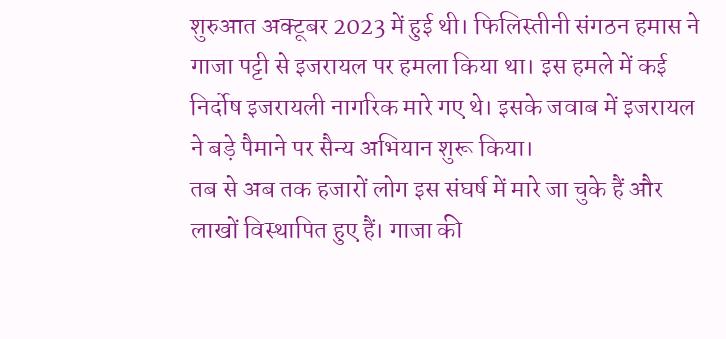शुरुआत अक्टूबर 2023 में हुई थी। फिलिस्तीनी संगठन हमास ने गाजा पट्टी से इजरायल पर हमला किया था। इस हमले में कई निर्दोष इजरायली नागरिक मारे गए थे। इसके जवाब में इजरायल ने बड़े पैमाने पर सैन्य अभियान शुरू किया।
तब से अब तक हजारों लोग इस संघर्ष में मारे जा चुके हैं और लाखों विस्थापित हुए हैं। गाजा की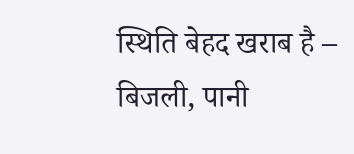स्थिति बेहद खराब है – बिजली, पानी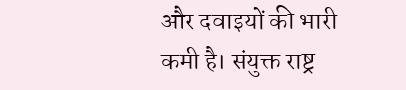और दवाइयों की भारी कमी है। संयुक्त राष्ट्र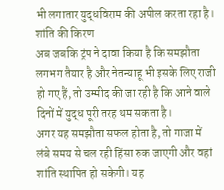भी लगातार युद्धविराम की अपील करता रहा है।
शांति की किरण
अब जबकि ट्रंप ने दावा किया है कि समझौता लगभग तैयार है और नेतन्याहू भी इसके लिए राजी हो गए हैं, तो उम्मीद की जा रही है कि आने वाले दिनों में युद्ध पूरी तरह थम सकता है।
अगर यह समझौता सफल होता है, तो गाजा में लंबे समय से चल रही हिंसा रुक जाएगी और वहां शांति स्थापित हो सकेगी। यह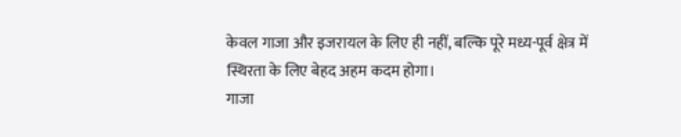केवल गाजा और इजरायल के लिए ही नहीं, बल्कि पूरे मध्य-पूर्व क्षेत्र में स्थिरता के लिए बेहद अहम कदम होगा।
गाजा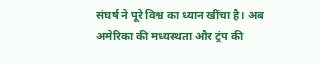संघर्ष ने पूरे विश्व का ध्यान खींचा है। अब अमेरिका की मध्यस्थता और ट्रंप की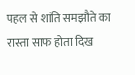पहल से शांति समझौते का रास्ता साफ होता दिख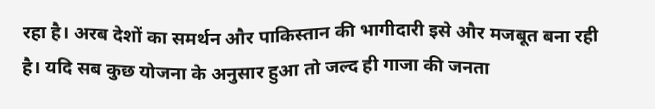रहा है। अरब देशों का समर्थन और पाकिस्तान की भागीदारी इसे और मजबूत बना रही है। यदि सब कुछ योजना के अनुसार हुआ तो जल्द ही गाजा की जनता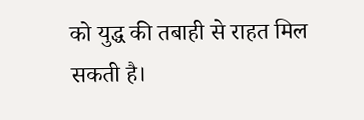को युद्ध की तबाही से राहत मिल सकती है।